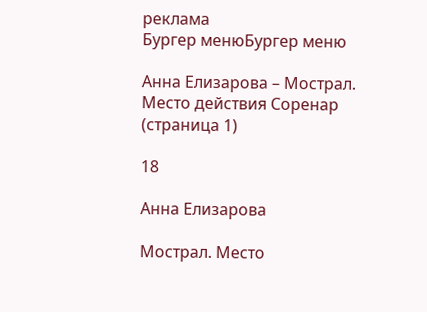реклама
Бургер менюБургер меню

Анна Елизарова – Мострал. Место действия Соренар (страница 1)

18

Анна Елизарова

Мострал. Место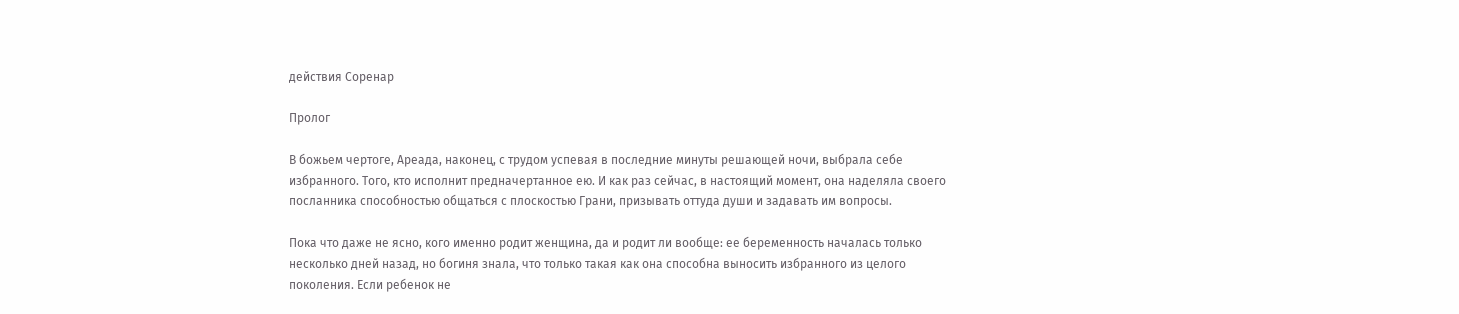действия Соренар

Пролог

В божьем чертоге, Ареада, наконец, с трудом успевая в последние минуты решающей ночи, выбрала себе избранного. Того, кто исполнит предначертанное ею. И как раз сейчас, в настоящий момент, она наделяла своего посланника способностью общаться с плоскостью Грани, призывать оттуда души и задавать им вопросы.

Пока что даже не ясно, кого именно родит женщина, да и родит ли вообще: ее беременность началась только несколько дней назад, но богиня знала, что только такая как она способна выносить избранного из целого поколения. Если ребенок не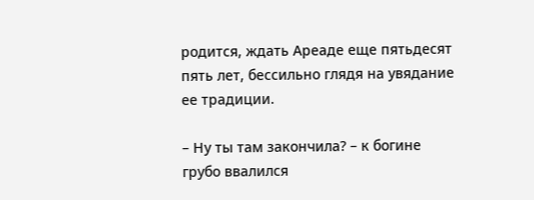родится, ждать Ареаде еще пятьдесят пять лет, бессильно глядя на увядание ее традиции.

– Ну ты там закончила? – к богине грубо ввалился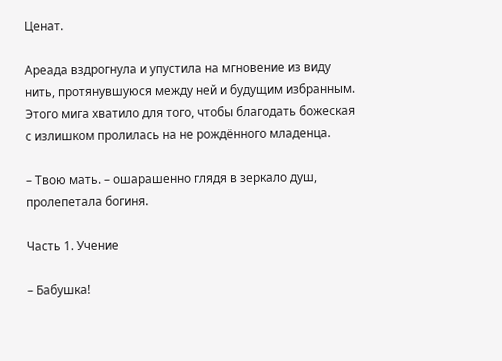Ценат.

Ареада вздрогнула и упустила на мгновение из виду нить, протянувшуюся между ней и будущим избранным. Этого мига хватило для того, чтобы благодать божеская с излишком пролилась на не рождённого младенца.

– Твою мать. – ошарашенно глядя в зеркало душ, пролепетала богиня.

Часть 1. Учение

– Бабушка!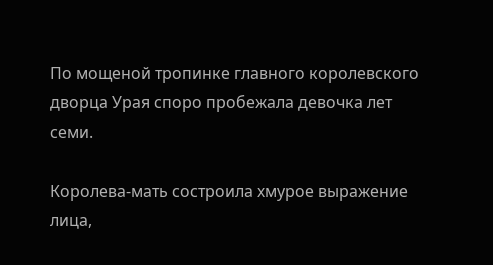По мощеной тропинке главного королевского дворца Урая споро пробежала девочка лет семи.

Королева-мать состроила хмурое выражение лица,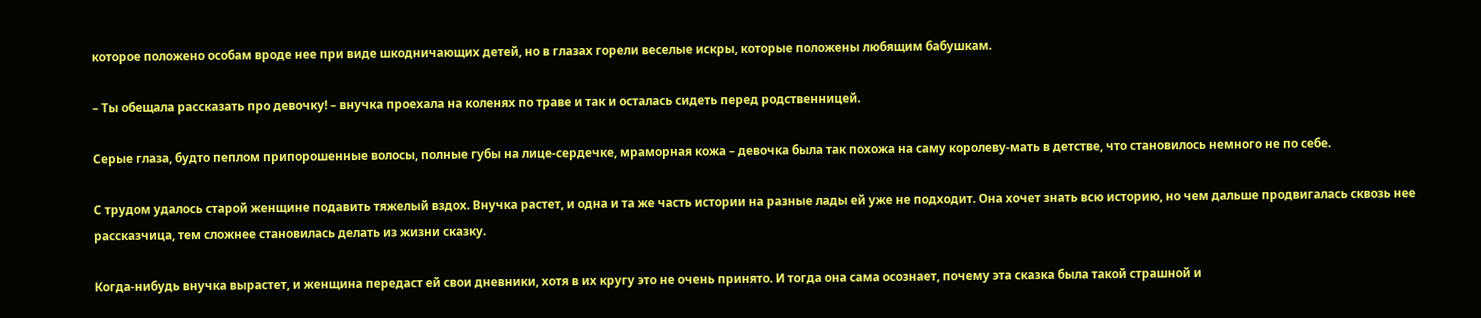которое положено особам вроде нее при виде шкодничающих детей, но в глазах горели веселые искры, которые положены любящим бабушкам.

– Ты обещала рассказать про девочку! – внучка проехала на коленях по траве и так и осталась сидеть перед родственницей.

Серые глаза, будто пеплом припорошенные волосы, полные губы на лице-сердечке, мраморная кожа – девочка была так похожа на саму королеву-мать в детстве, что становилось немного не по себе.

С трудом удалось старой женщине подавить тяжелый вздох. Внучка растет, и одна и та же часть истории на разные лады ей уже не подходит. Она хочет знать всю историю, но чем дальше продвигалась сквозь нее рассказчица, тем сложнее становилась делать из жизни сказку.

Когда-нибудь внучка вырастет, и женщина передаст ей свои дневники, хотя в их кругу это не очень принято. И тогда она сама осознает, почему эта сказка была такой страшной и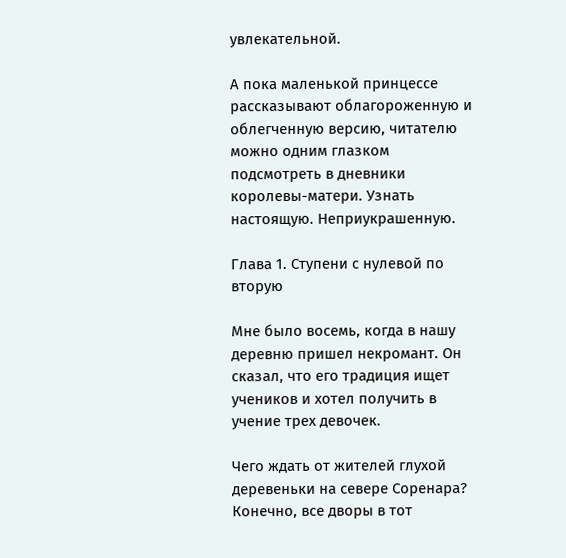увлекательной.

А пока маленькой принцессе рассказывают облагороженную и облегченную версию, читателю можно одним глазком подсмотреть в дневники королевы-матери. Узнать настоящую. Неприукрашенную.

Глава 1. Ступени с нулевой по вторую

Мне было восемь, когда в нашу деревню пришел некромант. Он сказал, что его традиция ищет учеников и хотел получить в учение трех девочек.

Чего ждать от жителей глухой деревеньки на севере Соренара? Конечно, все дворы в тот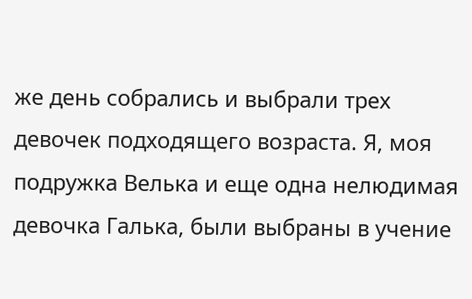же день собрались и выбрали трех девочек подходящего возраста. Я, моя подружка Велька и еще одна нелюдимая девочка Галька, были выбраны в учение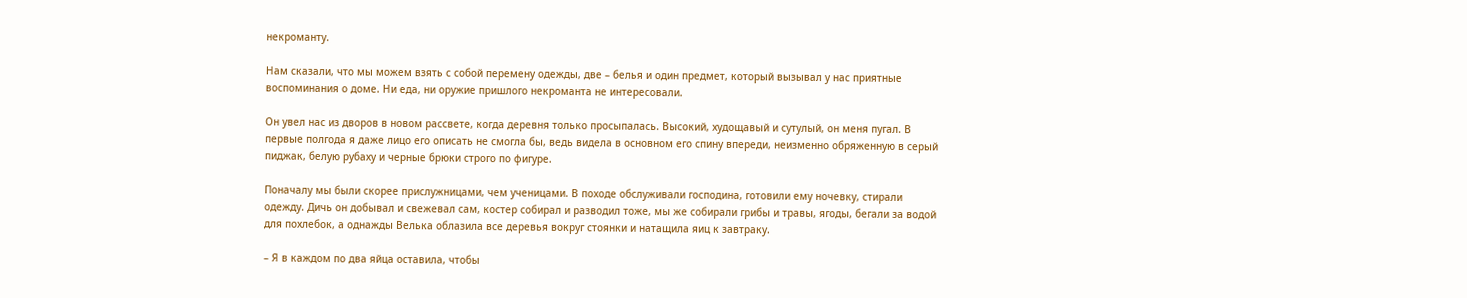некроманту.

Нам сказали, что мы можем взять с собой перемену одежды, две – белья и один предмет, который вызывал у нас приятные воспоминания о доме. Ни еда, ни оружие пришлого некроманта не интересовали.

Он увел нас из дворов в новом рассвете, когда деревня только просыпалась. Высокий, худощавый и сутулый, он меня пугал. В первые полгода я даже лицо его описать не смогла бы, ведь видела в основном его спину впереди, неизменно обряженную в серый пиджак, белую рубаху и черные брюки строго по фигуре.

Поначалу мы были скорее прислужницами, чем ученицами. В походе обслуживали господина, готовили ему ночевку, стирали одежду. Дичь он добывал и свежевал сам, костер собирал и разводил тоже, мы же собирали грибы и травы, ягоды, бегали за водой для похлебок, а однажды Велька облазила все деревья вокруг стоянки и натащила яиц к завтраку.

– Я в каждом по два яйца оставила, чтобы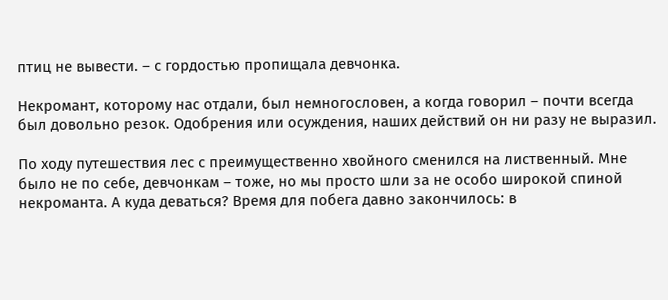птиц не вывести. – с гордостью пропищала девчонка.

Некромант, которому нас отдали, был немногословен, а когда говорил – почти всегда был довольно резок. Одобрения или осуждения, наших действий он ни разу не выразил.

По ходу путешествия лес с преимущественно хвойного сменился на лиственный. Мне было не по себе, девчонкам – тоже, но мы просто шли за не особо широкой спиной некроманта. А куда деваться? Время для побега давно закончилось: в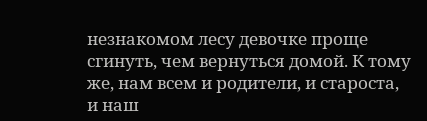незнакомом лесу девочке проще сгинуть, чем вернуться домой. К тому же, нам всем и родители, и староста, и наш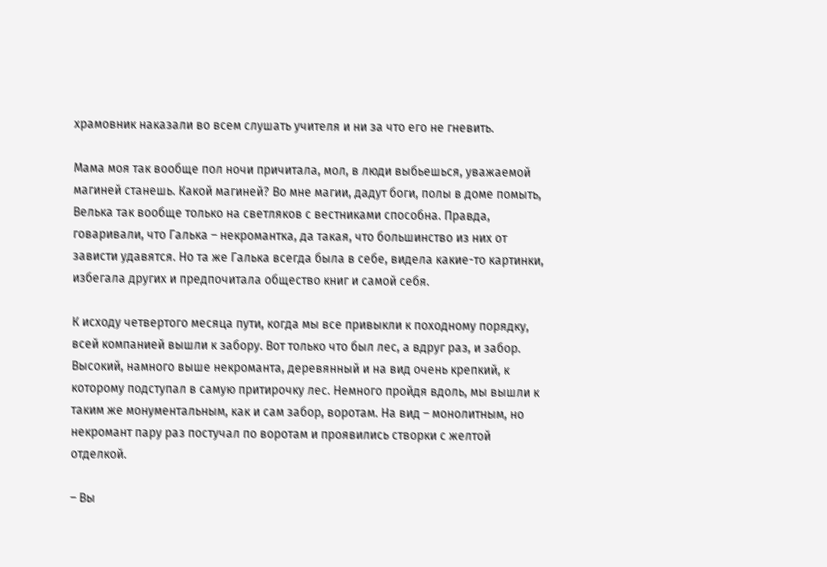храмовник наказали во всем слушать учителя и ни за что его не гневить.

Мама моя так вообще пол ночи причитала, мол, в люди выбьешься, уважаемой магиней станешь. Какой магиней? Во мне магии, дадут боги, полы в доме помыть, Велька так вообще только на светляков с вестниками способна. Правда, говаривали, что Галька – некромантка, да такая, что большинство из них от зависти удавятся. Но та же Галька всегда была в себе, видела какие-то картинки, избегала других и предпочитала общество книг и самой себя.

К исходу четвертого месяца пути, когда мы все привыкли к походному порядку, всей компанией вышли к забору. Вот только что был лес, а вдруг раз, и забор. Высокий, намного выше некроманта, деревянный и на вид очень крепкий, к которому подступал в самую притирочку лес. Немного пройдя вдоль, мы вышли к таким же монументальным, как и сам забор, воротам. На вид – монолитным, но некромант пару раз постучал по воротам и проявились створки с желтой отделкой.

– Вы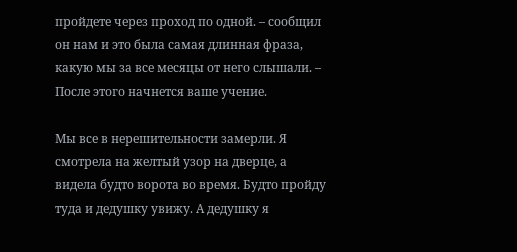пройдете через проход по одной. – сообщил он нам и это была самая длинная фраза, какую мы за все месяцы от него слышали. – После этого начнется ваше учение.

Мы все в нерешительности замерли. Я смотрела на желтый узор на дверце, а видела будто ворота во время. Будто пройду туда и дедушку увижу. А дедушку я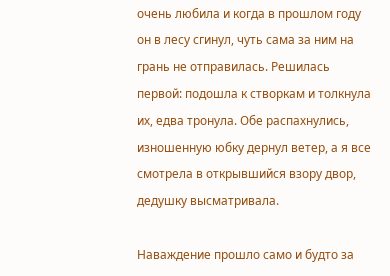очень любила и когда в прошлом году он в лесу сгинул, чуть сама за ним на грань не отправилась. Решилась первой: подошла к створкам и толкнула их, едва тронула. Обе распахнулись, изношенную юбку дернул ветер, а я все смотрела в открывшийся взору двор, дедушку высматривала.

Наваждение прошло само и будто за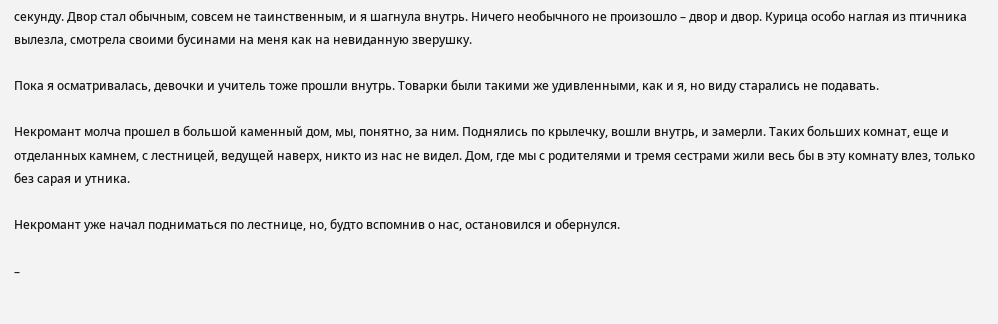секунду. Двор стал обычным, совсем не таинственным, и я шагнула внутрь. Ничего необычного не произошло – двор и двор. Курица особо наглая из птичника вылезла, смотрела своими бусинами на меня как на невиданную зверушку.

Пока я осматривалась, девочки и учитель тоже прошли внутрь. Товарки были такими же удивленными, как и я, но виду старались не подавать.

Некромант молча прошел в большой каменный дом, мы, понятно, за ним. Поднялись по крылечку, вошли внутрь, и замерли. Таких больших комнат, еще и отделанных камнем, с лестницей, ведущей наверх, никто из нас не видел. Дом, где мы с родителями и тремя сестрами жили весь бы в эту комнату влез, только без сарая и утника.

Некромант уже начал подниматься по лестнице, но, будто вспомнив о нас, остановился и обернулся.

–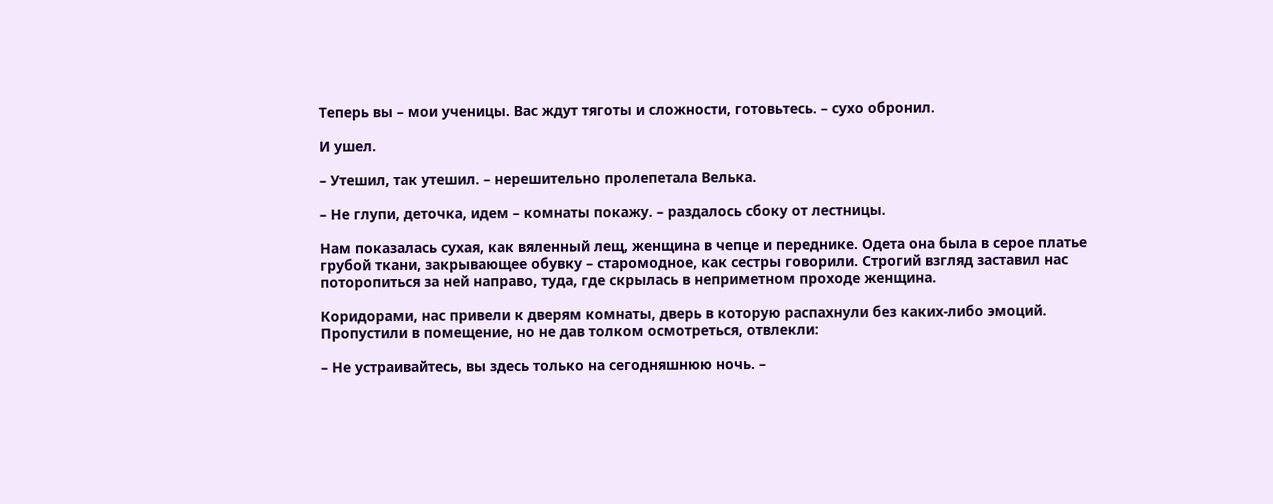Теперь вы – мои ученицы. Вас ждут тяготы и сложности, готовьтесь. – сухо обронил.

И ушел.

– Утешил, так утешил. – нерешительно пролепетала Велька.

– Не глупи, деточка, идем – комнаты покажу. – раздалось сбоку от лестницы.

Нам показалась сухая, как вяленный лещ, женщина в чепце и переднике. Одета она была в серое платье грубой ткани, закрывающее обувку – старомодное, как сестры говорили. Строгий взгляд заставил нас поторопиться за ней направо, туда, где скрылась в неприметном проходе женщина.

Коридорами, нас привели к дверям комнаты, дверь в которую распахнули без каких-либо эмоций. Пропустили в помещение, но не дав толком осмотреться, отвлекли:

– Не устраивайтесь, вы здесь только на сегодняшнюю ночь. –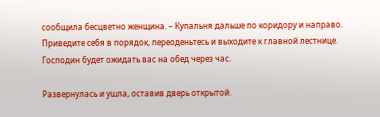сообщила бесцветно женщина. – Купальня дальше по коридору и направо. Приведите себя в порядок, переоденьтесь и выходите к главной лестнице. Господин будет ожидать вас на обед через час.

Развернулась и ушла, оставив дверь открытой.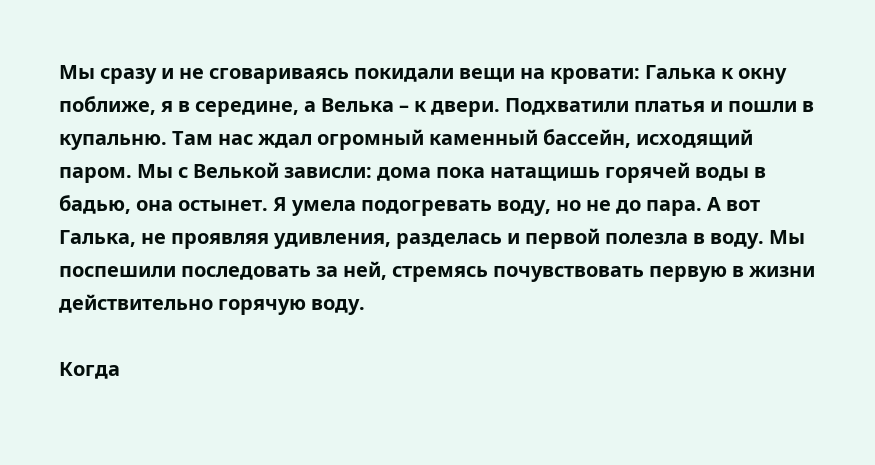Мы сразу и не сговариваясь покидали вещи на кровати: Галька к окну поближе, я в середине, а Велька – к двери. Подхватили платья и пошли в купальню. Там нас ждал огромный каменный бассейн, исходящий паром. Мы с Велькой зависли: дома пока натащишь горячей воды в бадью, она остынет. Я умела подогревать воду, но не до пара. А вот Галька, не проявляя удивления, разделась и первой полезла в воду. Мы поспешили последовать за ней, стремясь почувствовать первую в жизни действительно горячую воду.

Когда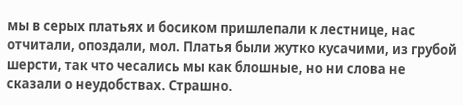мы в серых платьях и босиком пришлепали к лестнице, нас отчитали, опоздали, мол. Платья были жутко кусачими, из грубой шерсти, так что чесались мы как блошные, но ни слова не сказали о неудобствах. Страшно.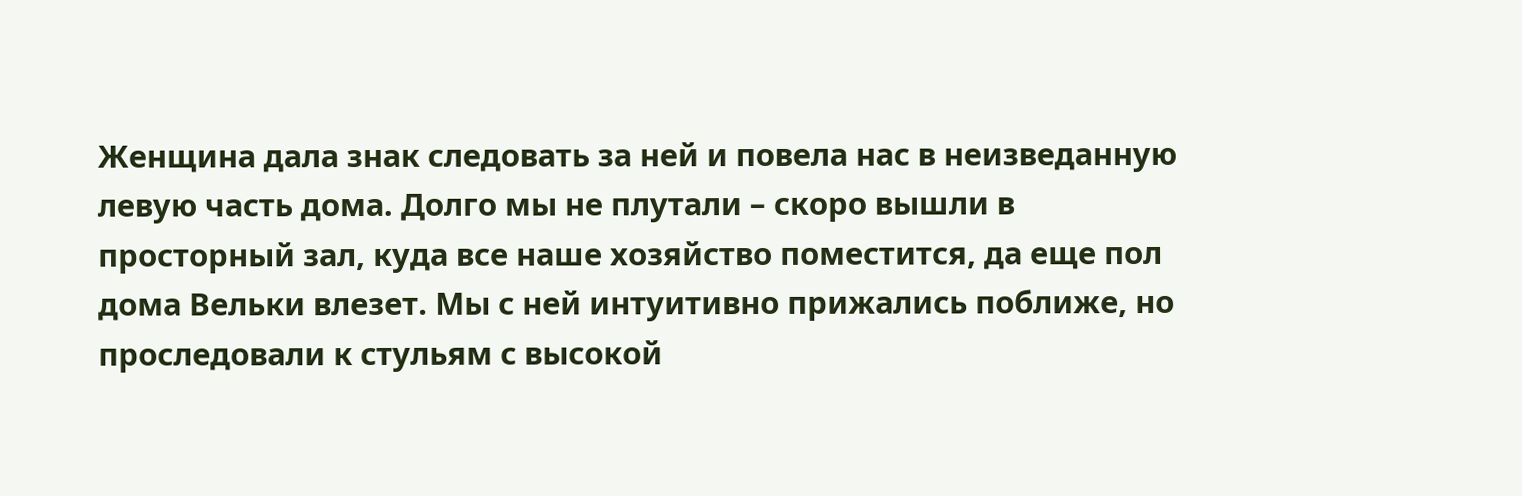Женщина дала знак следовать за ней и повела нас в неизведанную левую часть дома. Долго мы не плутали – скоро вышли в просторный зал, куда все наше хозяйство поместится, да еще пол дома Вельки влезет. Мы с ней интуитивно прижались поближе, но проследовали к стульям с высокой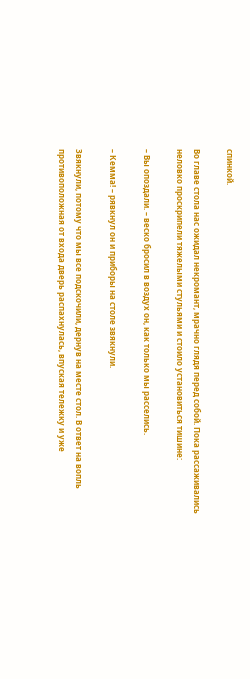спинкой.

Во главе стола нас ожидал некромант, мрачно глядя перед собой. Пока рассаживались неловко проскрипели тяжелыми стульями и стоило установиться тишине:

– Вы опоздали. – веско бросил в воздух он, как только мы расселись.

– Кемма! – рявкнул он и приборы на столе звякнули.

Звякнули, потому что мы все подскочили, дернув на месте стол. В ответ на вопль противоположная от входа дверь распахнулась, впуская тележку и уже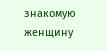знакомую женщину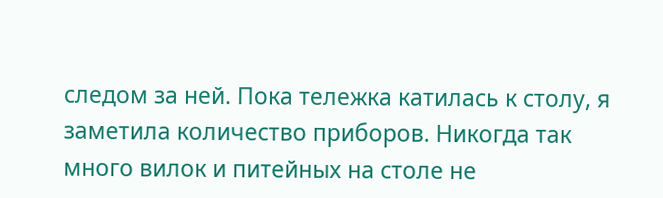следом за ней. Пока тележка катилась к столу, я заметила количество приборов. Никогда так много вилок и питейных на столе не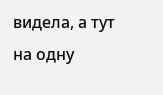видела, а тут на одну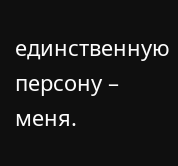единственную персону – меня.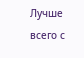Лучше всего с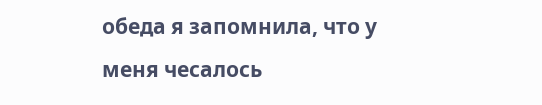обеда я запомнила, что у меня чесалось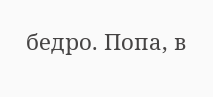бедро. Попа, в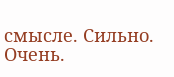смысле. Сильно. Очень.